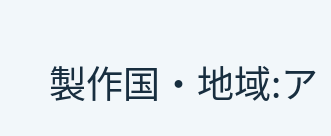製作国・地域:ア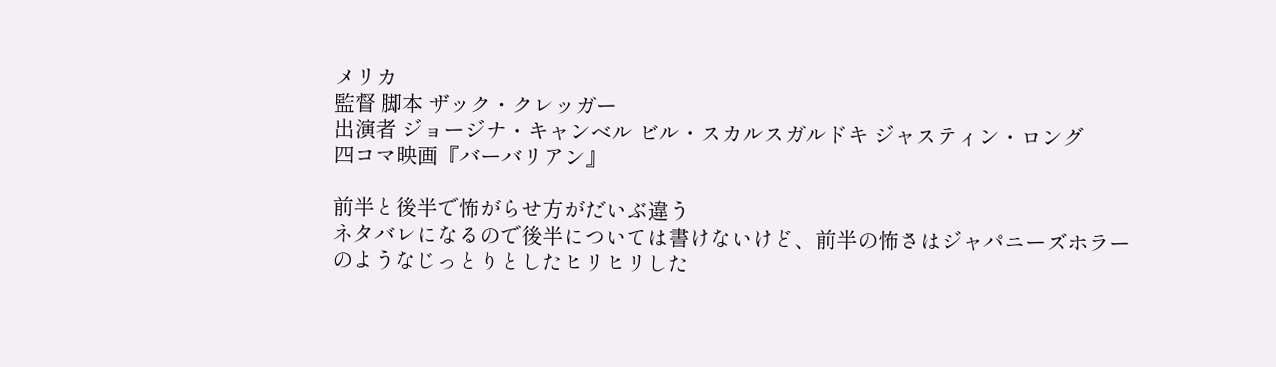メリカ
監督 脚本 ザック・クレッガー
出演者 ジョージナ・キャンベル ビル・スカルスガルドキ ジャスティン・ロング
四コマ映画『バーバリアン』

前半と後半で怖がらせ方がだいぶ違う
ネタバレになるので後半については書けないけど、前半の怖さはジャパニーズホラーのようなじっとりとしたヒリヒリした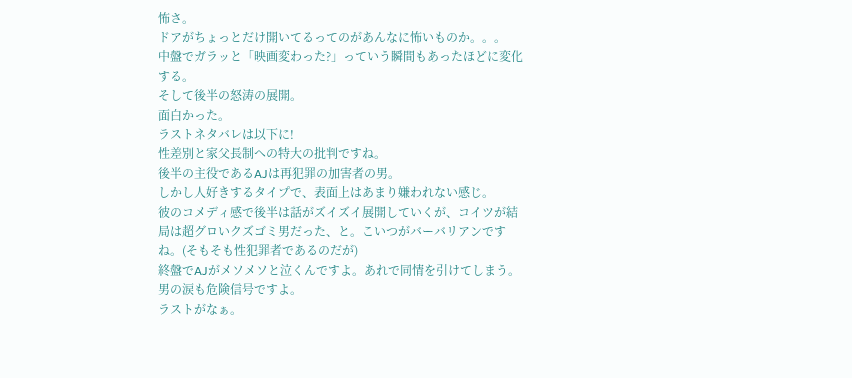怖さ。
ドアがちょっとだけ開いてるってのがあんなに怖いものか。。。
中盤でガラッと「映画変わった?」っていう瞬間もあったほどに変化する。
そして後半の怒涛の展開。
面白かった。
ラストネタバレは以下に!
性差別と家父長制への特大の批判ですね。
後半の主役であるAJは再犯罪の加害者の男。
しかし人好きするタイプで、表面上はあまり嫌われない感じ。
彼のコメディ感で後半は話がズイズイ展開していくが、コイツが結局は超グロいクズゴミ男だった、と。こいつがバーバリアンですね。(そもそも性犯罪者であるのだが)
終盤でAJがメソメソと泣くんですよ。あれで同情を引けてしまう。
男の涙も危険信号ですよ。
ラストがなぁ。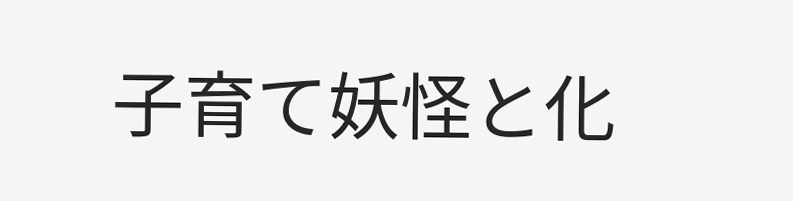子育て妖怪と化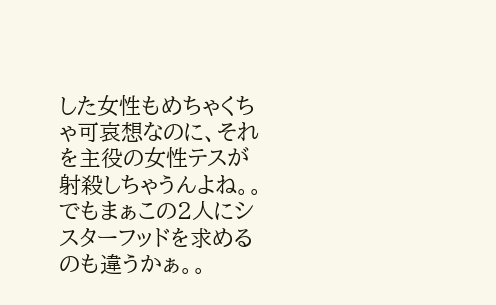した女性もめちゃくちゃ可哀想なのに、それを主役の女性テスが射殺しちゃうんよね。。
でもまぁこの2人にシスターフッドを求めるのも違うかぁ。。